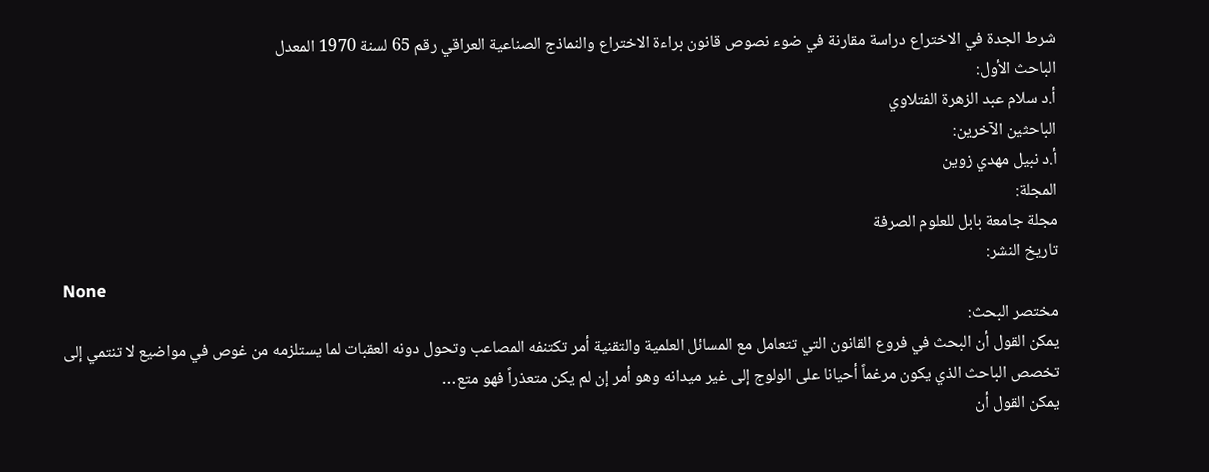شرط الجدة في الاختراع دراسة مقارنة في ضوء نصوص قانون براءة الاختراع والنماذج الصناعية العراقي رقم 65 لسنة 1970 المعدل
الباحث الأول:
أ.د سلام عبد الزهرة الفتلاوي
الباحثين الآخرين:
أ.د نبيل مهدي زوين
المجلة:
مجلة جامعة بابل للعلوم الصرفة
تاريخ النشر:
None
مختصر البحث:
يمكن القول أن البحث في فروع القانون التي تتعامل مع المسائل العلمية والتقنية أمر تكتنفه المصاعب وتحول دونه العقبات لما يستلزمه من غوص في مواضيع لا تنتمي إلى تخصص الباحث الذي يكون مرغماً أحيانا على الولوج إلى غير ميدانه وهو أمر إن لم يكن متعذراً فهو متع…
يمكن القول أن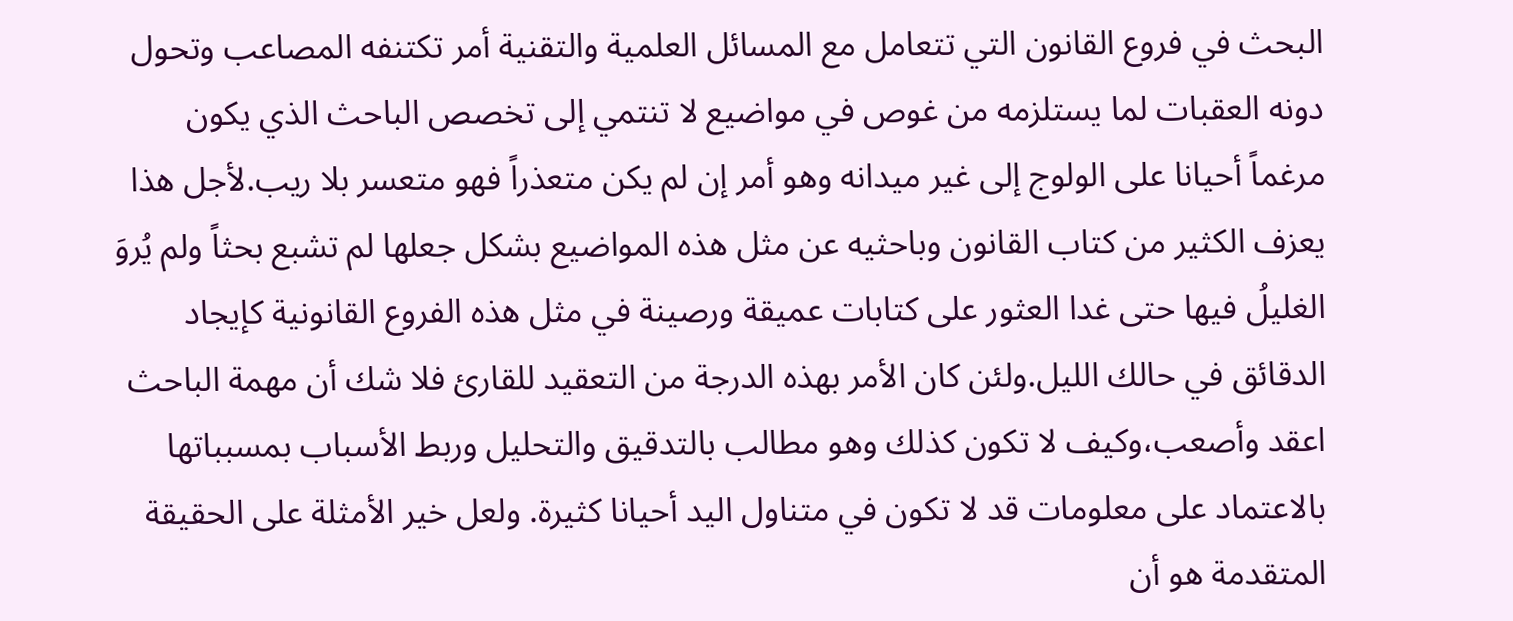البحث في فروع القانون التي تتعامل مع المسائل العلمية والتقنية أمر تكتنفه المصاعب وتحول دونه العقبات لما يستلزمه من غوص في مواضيع لا تنتمي إلى تخصص الباحث الذي يكون مرغماً أحيانا على الولوج إلى غير ميدانه وهو أمر إن لم يكن متعذراً فهو متعسر بلا ريب.لأجل هذا يعزف الكثير من كتاب القانون وباحثيه عن مثل هذه المواضيع بشكل جعلها لم تشبع بحثاً ولم يُروَ الغليلُ فيها حتى غدا العثور على كتابات عميقة ورصينة في مثل هذه الفروع القانونية كإيجاد الدقائق في حالك الليل.ولئن كان الأمر بهذه الدرجة من التعقيد للقارئ فلا شك أن مهمة الباحث اعقد وأصعب،وكيف لا تكون كذلك وهو مطالب بالتدقيق والتحليل وربط الأسباب بمسبباتها بالاعتماد على معلومات قد لا تكون في متناول اليد أحيانا كثيرة. ولعل خير الأمثلة على الحقيقة المتقدمة هو أن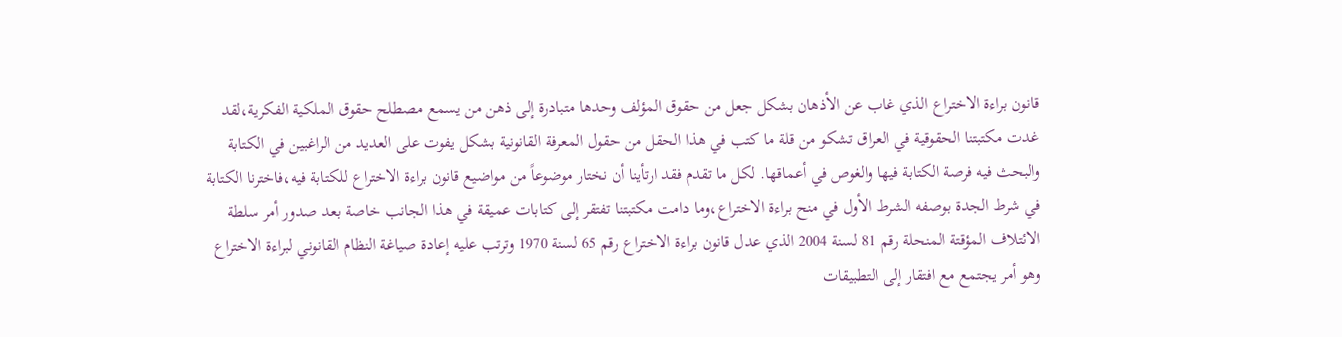قانون براءة الاختراع الذي غاب عن الأذهان بشكل جعل من حقوق المؤلف وحدها متبادرة إلى ذهن من يسمع مصطلح حقوق الملكية الفكرية،لقد غدت مكتبتنا الحقوقية في العراق تشكو من قلة ما كتب في هذا الحقل من حقول المعرفة القانونية بشكل يفوت على العديد من الراغبين في الكتابة والبحث فيه فرصة الكتابة فيها والغوص في أعماقها. لكل ما تقدم فقد ارتأينا أن نختار موضوعاً من مواضيع قانون براءة الاختراع للكتابة فيه،فاخترنا الكتابة في شرط الجدة بوصفه الشرط الأول في منح براءة الاختراع،وما دامت مكتبتنا تفتقر إلى كتابات عميقة في هذا الجانب خاصة بعد صدور أمر سلطة الائتلاف المؤقتة المنحلة رقم 81 لسنة 2004 الذي عدل قانون براءة الاختراع رقم 65 لسنة 1970 وترتب عليه إعادة صياغة النظام القانوني لبراءة الاختراع وهو أمر يجتمع مع افتقار إلى التطبيقات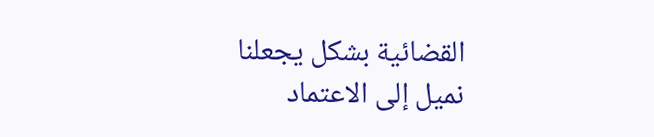القضائية بشكل يجعلنا نميل إلى الاعتماد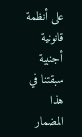على أنظمة قانونية أجنبية سبقتنا في هذا المضمار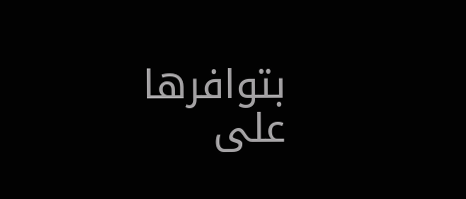بتوافرها على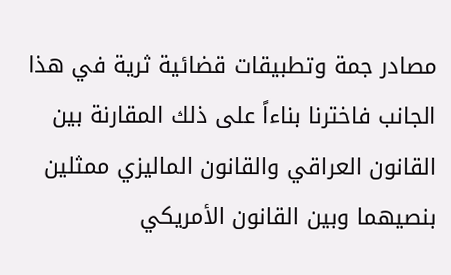مصادر جمة وتطبيقات قضائية ثرية في هذا الجانب فاخترنا بناءاً على ذلك المقارنة بين القانون العراقي والقانون الماليزي ممثلين بنصيهما وبين القانون الأمريكي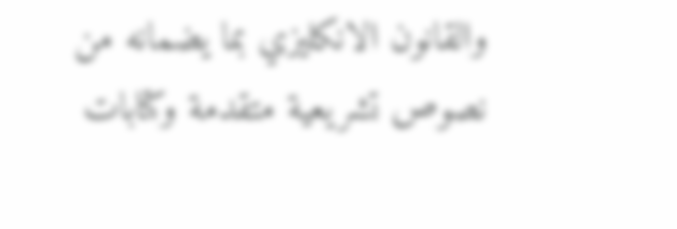والقانون الانكليزي بما يضمانه من نصوص تشريعية متقدمة وكتابات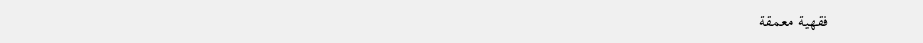فقهية معمقة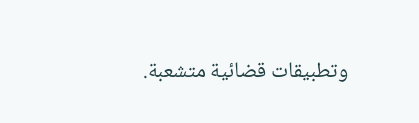وتطبيقات قضائية متشعبة.